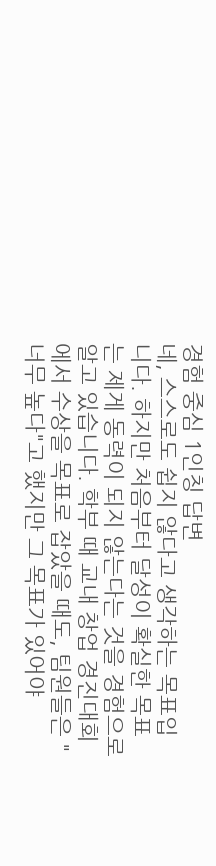경험 중심 1인칭 답변
네, 스스로도 쉽지 않다고 생각하는 목표입니다. 하지만 처음부터 달성이 확실한 목표는 제게 동력이 되지 않는다는 것을 경험으로 알고 있습니다. 학부 때 교내 창업 경진대회에서 수상을 목표로 잡았을 때도, 팀원들은 "너무 높다"고 했지만 그 목표가 있어야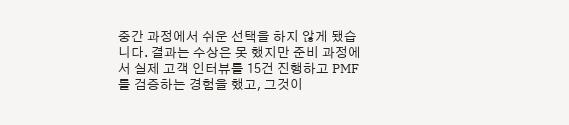중간 과정에서 쉬운 선택을 하지 않게 됐습니다. 결과는 수상은 못 했지만 준비 과정에서 실제 고객 인터뷰를 15건 진행하고 PMF를 검증하는 경험을 했고, 그것이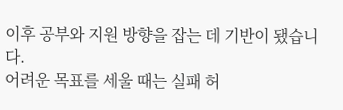이후 공부와 지원 방향을 잡는 데 기반이 됐습니다.
어려운 목표를 세울 때는 실패 허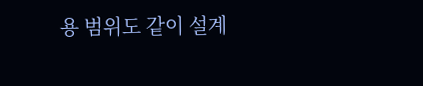용 범위도 같이 설계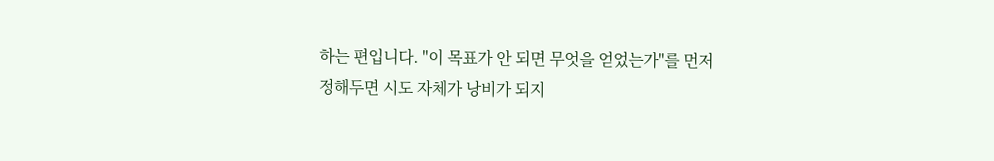하는 편입니다. "이 목표가 안 되면 무엇을 얻었는가"를 먼저 정해두면 시도 자체가 낭비가 되지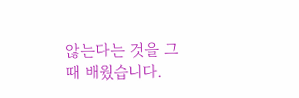않는다는 것을 그때 배웠습니다.